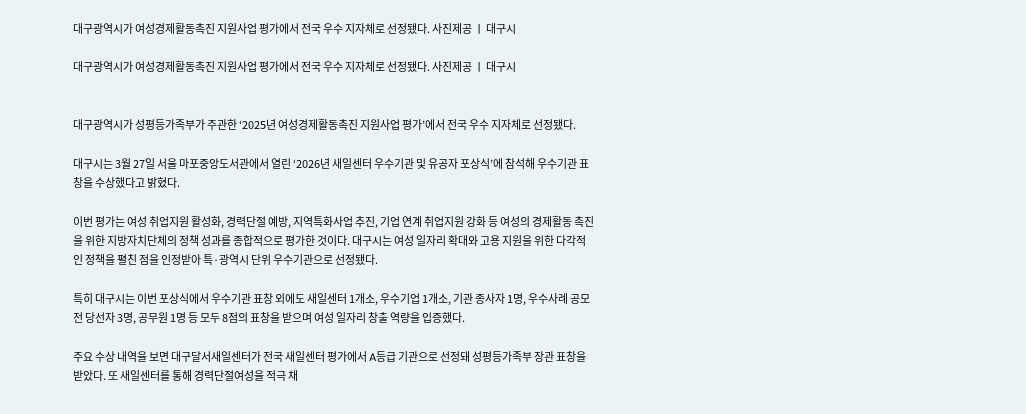대구광역시가 여성경제활동촉진 지원사업 평가에서 전국 우수 지자체로 선정됐다. 사진제공 ㅣ 대구시

대구광역시가 여성경제활동촉진 지원사업 평가에서 전국 우수 지자체로 선정됐다. 사진제공 ㅣ 대구시


대구광역시가 성평등가족부가 주관한 ‘2025년 여성경제활동촉진 지원사업 평가’에서 전국 우수 지자체로 선정됐다.

대구시는 3월 27일 서울 마포중앙도서관에서 열린 ‘2026년 새일센터 우수기관 및 유공자 포상식’에 참석해 우수기관 표창을 수상했다고 밝혔다.

이번 평가는 여성 취업지원 활성화, 경력단절 예방, 지역특화사업 추진, 기업 연계 취업지원 강화 등 여성의 경제활동 촉진을 위한 지방자치단체의 정책 성과를 종합적으로 평가한 것이다. 대구시는 여성 일자리 확대와 고용 지원을 위한 다각적인 정책을 펼친 점을 인정받아 특·광역시 단위 우수기관으로 선정됐다.

특히 대구시는 이번 포상식에서 우수기관 표창 외에도 새일센터 1개소, 우수기업 1개소, 기관 종사자 1명, 우수사례 공모전 당선자 3명, 공무원 1명 등 모두 8점의 표창을 받으며 여성 일자리 창출 역량을 입증했다.

주요 수상 내역을 보면 대구달서새일센터가 전국 새일센터 평가에서 A등급 기관으로 선정돼 성평등가족부 장관 표창을 받았다. 또 새일센터를 통해 경력단절여성을 적극 채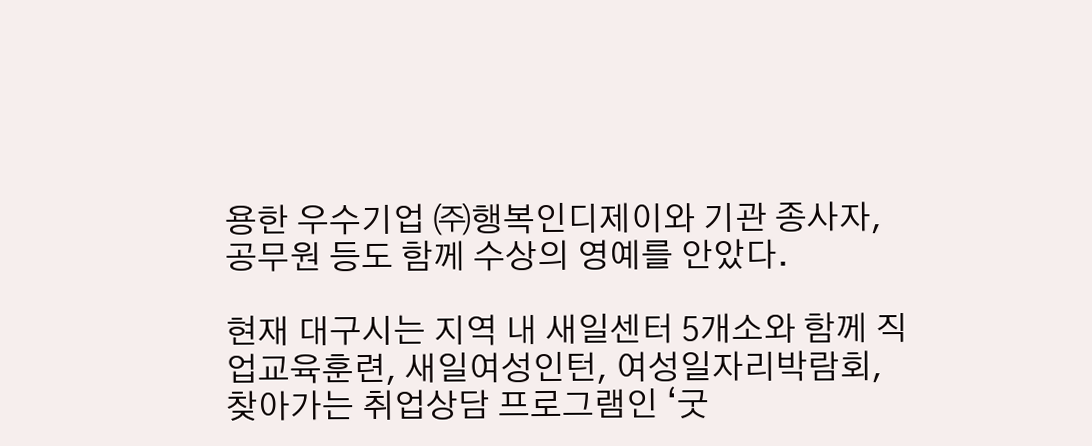용한 우수기업 ㈜행복인디제이와 기관 종사자, 공무원 등도 함께 수상의 영예를 안았다.

현재 대구시는 지역 내 새일센터 5개소와 함께 직업교육훈련, 새일여성인턴, 여성일자리박람회, 찾아가는 취업상담 프로그램인 ‘굿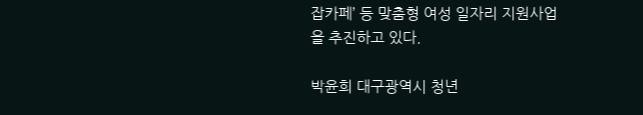잡카페’ 등 맞춤형 여성 일자리 지원사업을 추진하고 있다.

박윤희 대구광역시 청년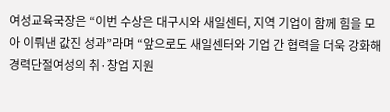여성교육국장은 “이번 수상은 대구시와 새일센터, 지역 기업이 함께 힘을 모아 이뤄낸 값진 성과”라며 “앞으로도 새일센터와 기업 간 협력을 더욱 강화해 경력단절여성의 취·창업 지원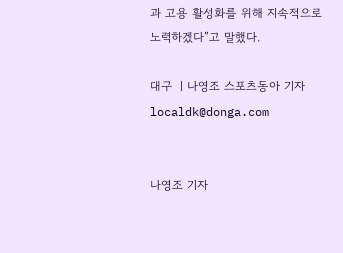과 고용 활성화를 위해 지속적으로 노력하겠다”고 말했다.

대구 ㅣ나영조 스포츠동아 기자 localdk@donga.com


나영조 기자